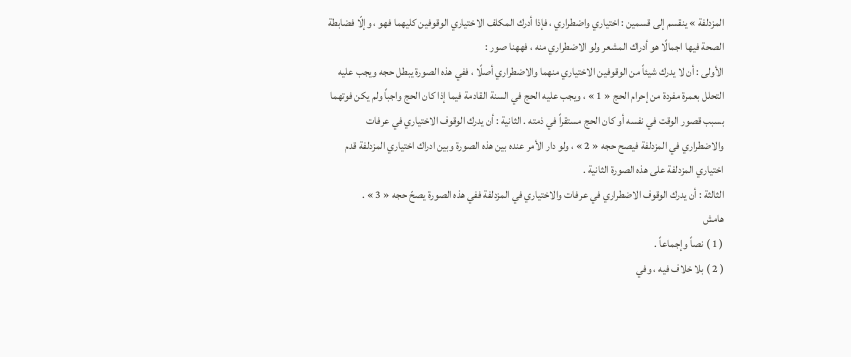المزدلفة » ينقسم إلى قسمين : اختياري واضطراري ، فإذا أدرك المكلف الاختياري الوقوفين كليهما فهو ، وإلّا فضابطة الصحة فيها اجمالًا هو أدراك المشعر ولو الاضطراري منه ، فههنا صور :
الأولى : أن لا يدرك شيئاً من الوقوفين الاختياري منهما والاضطراري أصلًا ، ففي هذه الصورة يبطل حجه ويجب عليه التحلل بعمرة مفردة من إحرام الحج « 1 » ، ويجب عليه الحج في السنة القادمة فيما إذا كان الحج واجباً ولم يكن فوتهما بسبب قصور الوقت في نفسه أو كان الحج مستقراً في ذمته . الثانية : أن يدرك الوقوف الاختياري في عرفات والاضطراري في المزدلفة فيصح حجه « 2 » ، ولو دار الأمر عنده بين هذه الصورة وبين ادراك اختياري المزدلفة قدم اختياري المزدلفة على هذه الصورة الثانية .
الثالثة : أن يدرك الوقوف الاضطراري في عرفات والاختياري في المزدلفة ففي هذه الصورة يصحّ حجه « 3 » .
هامش
( 1 ) نصاً وإجماعاً .
( 2 ) بلا خلاف فيه ، وفي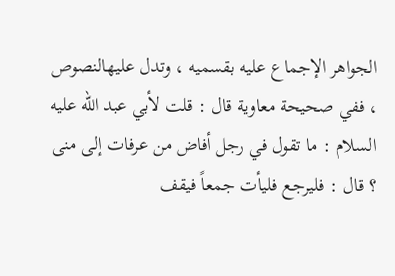الجواهر الإجماع عليه بقسميه ، وتدل عليهالنصوص ، ففي صحيحة معاوية قال : قلت لأبي عبد الله عليه السلام : ما تقول في رجل أفاض من عرفات إلى منى ؟ قال : فليرجع فليأت جمعاً فيقف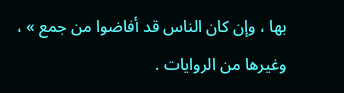بها ، وإن كان الناس قد أفاضوا من جمع » ، وغيرها من الروايات .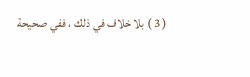( 3 ) بلا خلاف في ذلك ، ففي صحيحة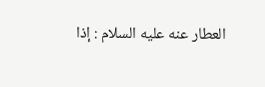العطار عنه عليه السلام : إذا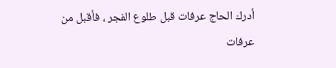أدرك الحاج عرفات قبل طلوع الفجر ، فأقبل من عرفات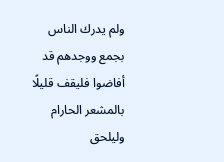ولم يدرك الناس بجمع ووجدهم قد أفاضوا فليقف قليلًا بالمشعر الحارام وليلحق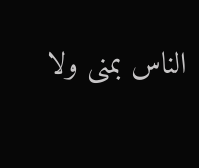الناس بمنى ولا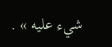شيء عليه » .